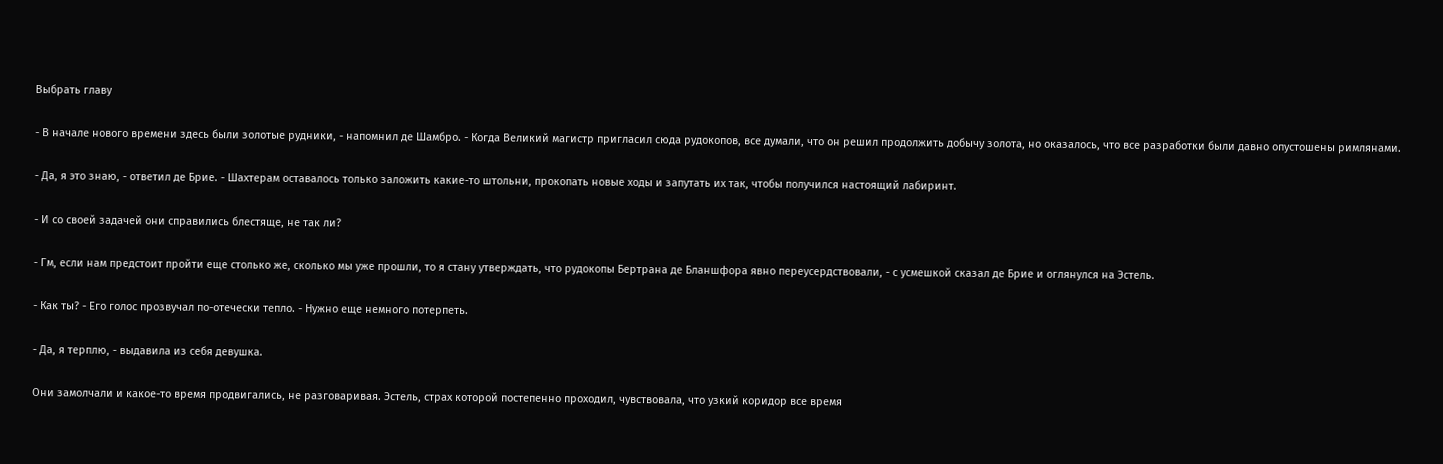Выбрать главу

- В начале нового времени здесь были золотые рудники, - напомнил де Шамбро. - Когда Великий магистр пригласил сюда рудокопов, все думали, что он решил продолжить добычу золота, но оказалось, что все разработки были давно опустошены римлянами.

- Да, я это знаю, - ответил де Брие. - Шахтерам оставалось только заложить какие-то штольни, прокопать новые ходы и запутать их так, чтобы получился настоящий лабиринт.

- И со своей задачей они справились блестяще, не так ли?

- Гм, если нам предстоит пройти еще столько же, сколько мы уже прошли, то я стану утверждать, что рудокопы Бертрана де Бланшфора явно переусердствовали, - с усмешкой сказал де Брие и оглянулся на Эстель.

- Как ты? - Его голос прозвучал по-отечески тепло. - Нужно еще немного потерпеть.

- Да, я терплю, - выдавила из себя девушка.

Они замолчали и какое-то время продвигались, не разговаривая. Эстель, страх которой постепенно проходил, чувствовала, что узкий коридор все время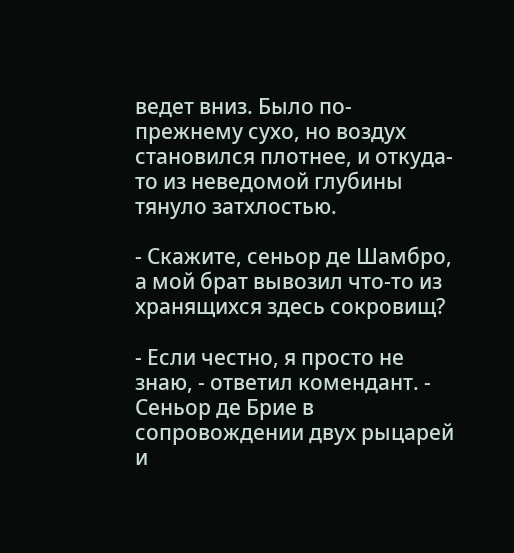ведет вниз. Было по-прежнему сухо, но воздух становился плотнее, и откуда-то из неведомой глубины тянуло затхлостью.

- Скажите, сеньор де Шамбро, а мой брат вывозил что-то из хранящихся здесь сокровищ?

- Если честно, я просто не знаю, - ответил комендант. - Сеньор де Брие в сопровождении двух рыцарей и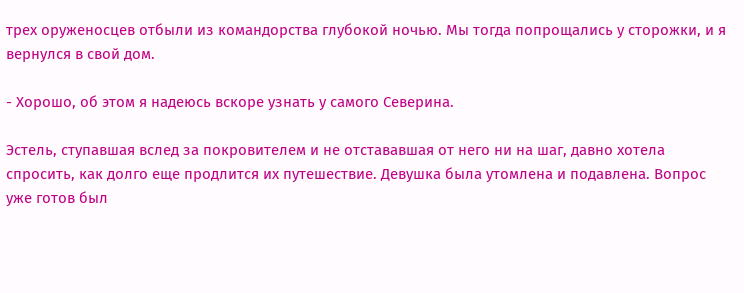трех оруженосцев отбыли из командорства глубокой ночью. Мы тогда попрощались у сторожки, и я вернулся в свой дом.

- Хорошо, об этом я надеюсь вскоре узнать у самого Северина.

Эстель, ступавшая вслед за покровителем и не отстававшая от него ни на шаг, давно хотела спросить, как долго еще продлится их путешествие. Девушка была утомлена и подавлена. Вопрос уже готов был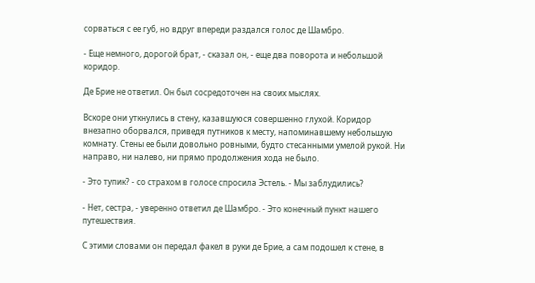сорваться с ее губ, но вдруг впереди раздался голос де Шамбро.

- Еще немного, дорогой брат, - сказал он, - еще два поворота и небольшой коридор.

Де Брие не ответил. Он был сосредоточен на своих мыслях.

Вскоре они уткнулись в стену, казавшуюся совершенно глухой. Коридор внезапно оборвался, приведя путников к месту, напоминавшему небольшую комнату. Стены ее были довольно ровными, будто стесанными умелой рукой. Ни направо, ни налево, ни прямо продолжения хода не было.

- Это тупик? - со страхом в голосе спросила Эстель. - Мы заблудились?

- Нет, сестра, - уверенно ответил де Шамбро. - Это конечный пункт нашего путешествия.

С этими словами он передал факел в руки де Брие, а сам подошел к стене, в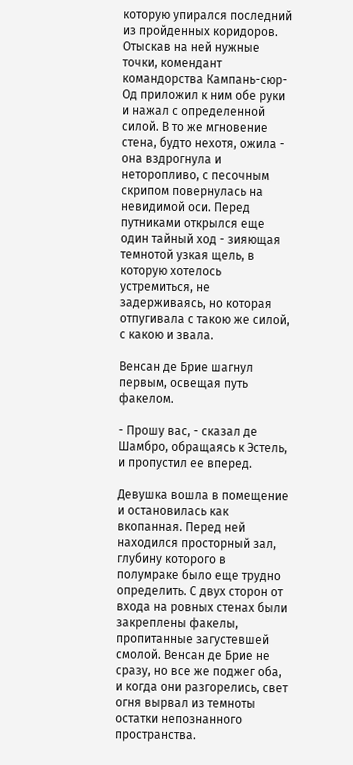которую упирался последний из пройденных коридоров. Отыскав на ней нужные точки, комендант командорства Кампань-сюр-Од приложил к ним обе руки и нажал с определенной силой. В то же мгновение стена, будто нехотя, ожила - она вздрогнула и неторопливо, с песочным скрипом повернулась на невидимой оси. Перед путниками открылся еще один тайный ход - зияющая темнотой узкая щель, в которую хотелось устремиться, не задерживаясь, но которая отпугивала с такою же силой, с какою и звала.

Венсан де Брие шагнул первым, освещая путь факелом.

- Прошу вас, - сказал де Шамбро, обращаясь к Эстель, и пропустил ее вперед.

Девушка вошла в помещение и остановилась как вкопанная. Перед ней находился просторный зал, глубину которого в полумраке было еще трудно определить. С двух сторон от входа на ровных стенах были закреплены факелы, пропитанные загустевшей смолой. Венсан де Брие не сразу, но все же поджег оба, и когда они разгорелись, свет огня вырвал из темноты остатки непознанного пространства.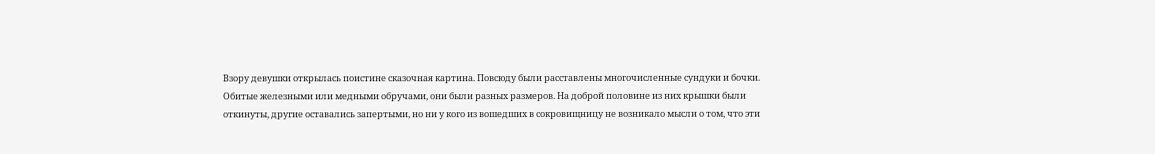Взору девушки открылась поистине сказочная картина. Повсюду были расставлены многочисленные сундуки и бочки. Обитые железными или медными обручами, они были разных размеров. На доброй половине из них крышки были откинуты, другие оставались запертыми, но ни у кого из вошедших в сокровищницу не возникало мысли о том, что эти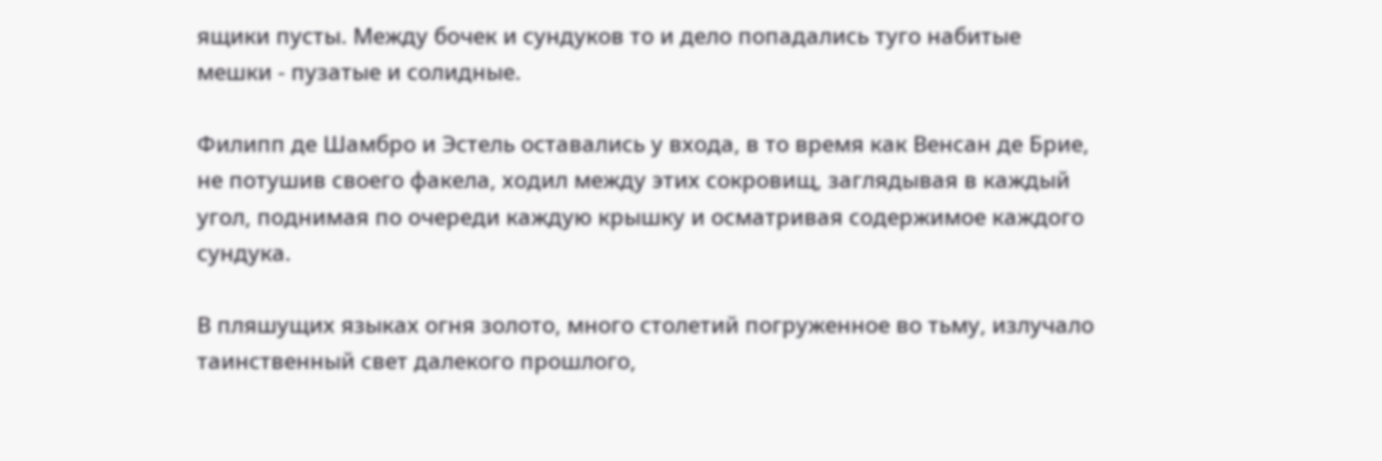ящики пусты. Между бочек и сундуков то и дело попадались туго набитые мешки - пузатые и солидные.

Филипп де Шамбро и Эстель оставались у входа, в то время как Венсан де Брие, не потушив своего факела, ходил между этих сокровищ, заглядывая в каждый угол, поднимая по очереди каждую крышку и осматривая содержимое каждого сундука.

В пляшущих языках огня золото, много столетий погруженное во тьму, излучало таинственный свет далекого прошлого,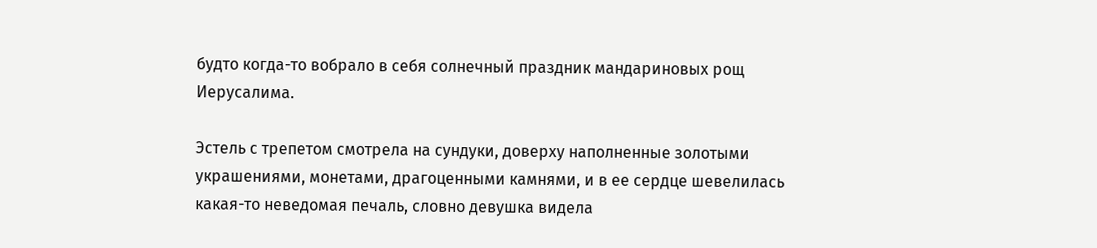будто когда-то вобрало в себя солнечный праздник мандариновых рощ Иерусалима.

Эстель с трепетом смотрела на сундуки, доверху наполненные золотыми украшениями, монетами, драгоценными камнями, и в ее сердце шевелилась какая-то неведомая печаль, словно девушка видела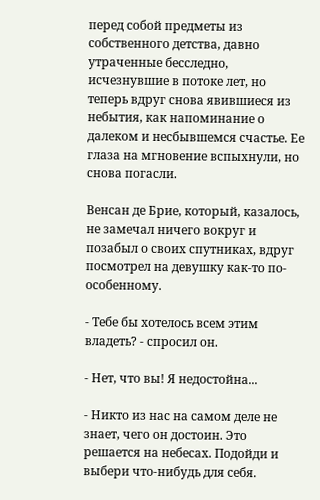перед собой предметы из собственного детства, давно утраченные бесследно, исчезнувшие в потоке лет, но теперь вдруг снова явившиеся из небытия, как напоминание о далеком и несбывшемся счастье. Ее глаза на мгновение вспыхнули, но снова погасли.

Венсан де Брие, который, казалось, не замечал ничего вокруг и позабыл о своих спутниках, вдруг посмотрел на девушку как-то по-особенному.

- Тебе бы хотелось всем этим владеть? - спросил он.

- Нет, что вы! Я недостойна...

- Никто из нас на самом деле не знает, чего он достоин. Это решается на небесах. Подойди и выбери что-нибудь для себя.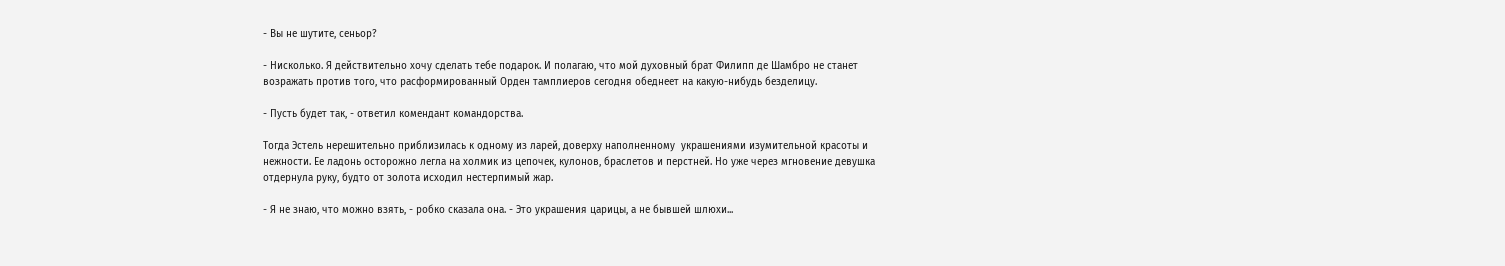- Вы не шутите, сеньор?

- Нисколько. Я действительно хочу сделать тебе подарок. И полагаю, что мой духовный брат Филипп де Шамбро не станет возражать против того, что расформированный Орден тамплиеров сегодня обеднеет на какую-нибудь безделицу.

- Пусть будет так, - ответил комендант командорства.

Тогда Эстель нерешительно приблизилась к одному из ларей, доверху наполненному  украшениями изумительной красоты и нежности. Ее ладонь осторожно легла на холмик из цепочек, кулонов, браслетов и перстней. Но уже через мгновение девушка отдернула руку, будто от золота исходил нестерпимый жар.

- Я не знаю, что можно взять, - робко сказала она. - Это украшения царицы, а не бывшей шлюхи...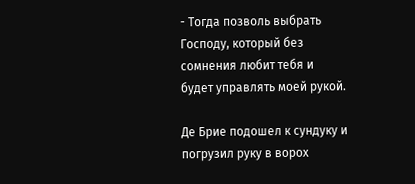- Тогда позволь выбрать Господу, который без сомнения любит тебя и будет управлять моей рукой.

Де Брие подошел к сундуку и погрузил руку в ворох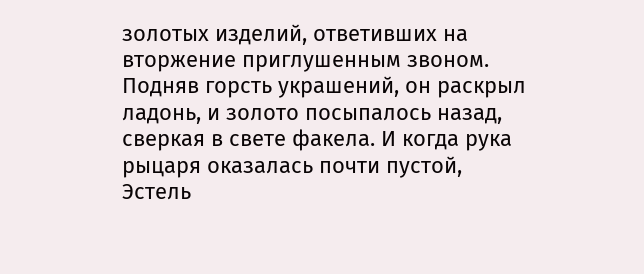золотых изделий, ответивших на вторжение приглушенным звоном. Подняв горсть украшений, он раскрыл ладонь, и золото посыпалось назад, сверкая в свете факела. И когда рука рыцаря оказалась почти пустой, Эстель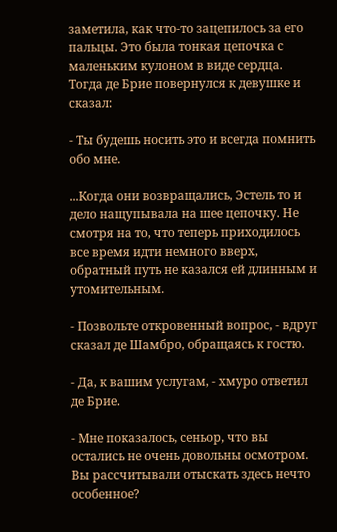заметила, как что-то зацепилось за его пальцы. Это была тонкая цепочка с маленьким кулоном в виде сердца. Тогда де Брие повернулся к девушке и сказал:

- Ты будешь носить это и всегда помнить обо мне.

...Когда они возвращались, Эстель то и дело нащупывала на шее цепочку. Не смотря на то, что теперь приходилось все время идти немного вверх, обратный путь не казался ей длинным и утомительным.

- Позвольте откровенный вопрос, - вдруг сказал де Шамбро, обращаясь к гостю.

- Да, к вашим услугам, - хмуро ответил де Брие.

- Мне показалось, сеньор, что вы остались не очень довольны осмотром. Вы рассчитывали отыскать здесь нечто особенное?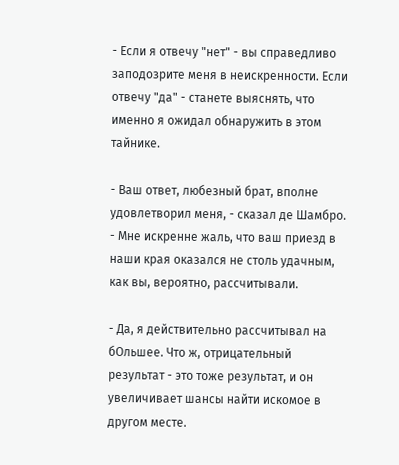- Если я отвечу "нет" - вы справедливо заподозрите меня в неискренности. Если отвечу "да" - станете выяснять, что именно я ожидал обнаружить в этом тайнике.

- Ваш ответ, любезный брат, вполне удовлетворил меня, - сказал де Шамбро. - Мне искренне жаль, что ваш приезд в наши края оказался не столь удачным, как вы, вероятно, рассчитывали.

- Да, я действительно рассчитывал на бОльшее. Что ж, отрицательный результат - это тоже результат, и он увеличивает шансы найти искомое в другом месте.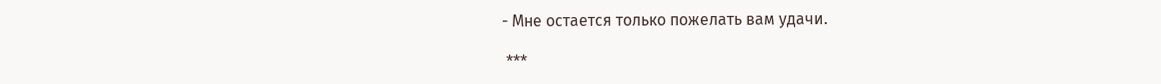- Мне остается только пожелать вам удачи.

 ***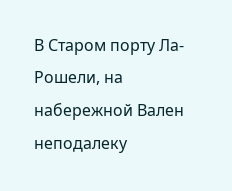В Старом порту Ла-Рошели, на набережной Вален неподалеку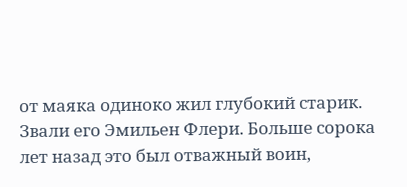от маяка одиноко жил глубокий старик. Звали его Эмильен Флери. Больше сорока лет назад это был отважный воин,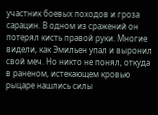участник боевых походов и гроза сарацин. В одном из сражений он потерял кисть правой руки. Многие видели, как Эмильен упал и выронил свой меч. Но никто не понял, откуда в раненом, истекающем кровью рыцаре нашлись силы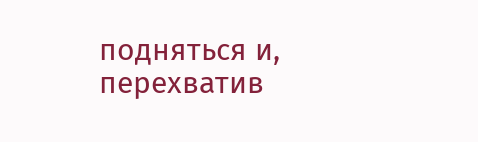подняться и, перехватив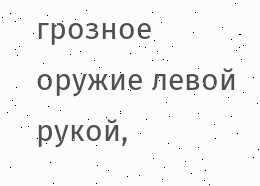грозное оружие левой рукой,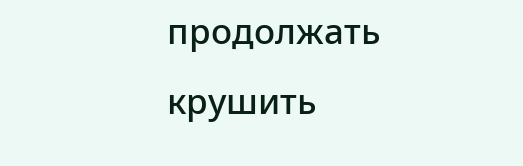продолжать крушить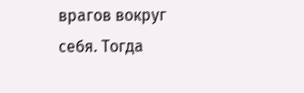врагов вокруг себя. Тогда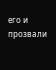его и прозвали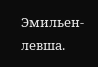Эмильен-левша.